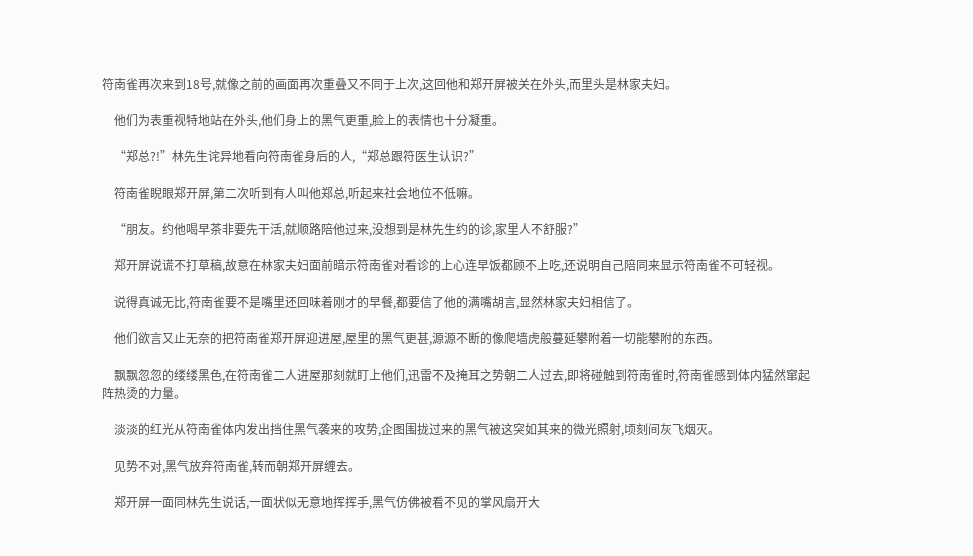符南雀再次来到18号,就像之前的画面再次重叠又不同于上次,这回他和郑开屏被关在外头,而里头是林家夫妇。

    他们为表重视特地站在外头,他们身上的黑气更重,脸上的表情也十分凝重。

    “郑总?!”林先生诧异地看向符南雀身后的人,“郑总跟符医生认识?”

    符南雀睨眼郑开屏,第二次听到有人叫他郑总,听起来社会地位不低嘛。

    “朋友。约他喝早茶非要先干活,就顺路陪他过来,没想到是林先生约的诊,家里人不舒服?”

    郑开屏说谎不打草稿,故意在林家夫妇面前暗示符南雀对看诊的上心连早饭都顾不上吃,还说明自己陪同来显示符南雀不可轻视。

    说得真诚无比,符南雀要不是嘴里还回味着刚才的早餐,都要信了他的满嘴胡言,显然林家夫妇相信了。

    他们欲言又止无奈的把符南雀郑开屏迎进屋,屋里的黑气更甚,源源不断的像爬墙虎般蔓延攀附着一切能攀附的东西。

    飘飘忽忽的缕缕黑色,在符南雀二人进屋那刻就盯上他们,迅雷不及掩耳之势朝二人过去,即将碰触到符南雀时,符南雀感到体内猛然窜起阵热烫的力量。

    淡淡的红光从符南雀体内发出挡住黑气袭来的攻势,企图围拢过来的黑气被这突如其来的微光照射,顷刻间灰飞烟灭。

    见势不对,黑气放弃符南雀,转而朝郑开屏缠去。

    郑开屏一面同林先生说话,一面状似无意地挥挥手,黑气仿佛被看不见的掌风扇开大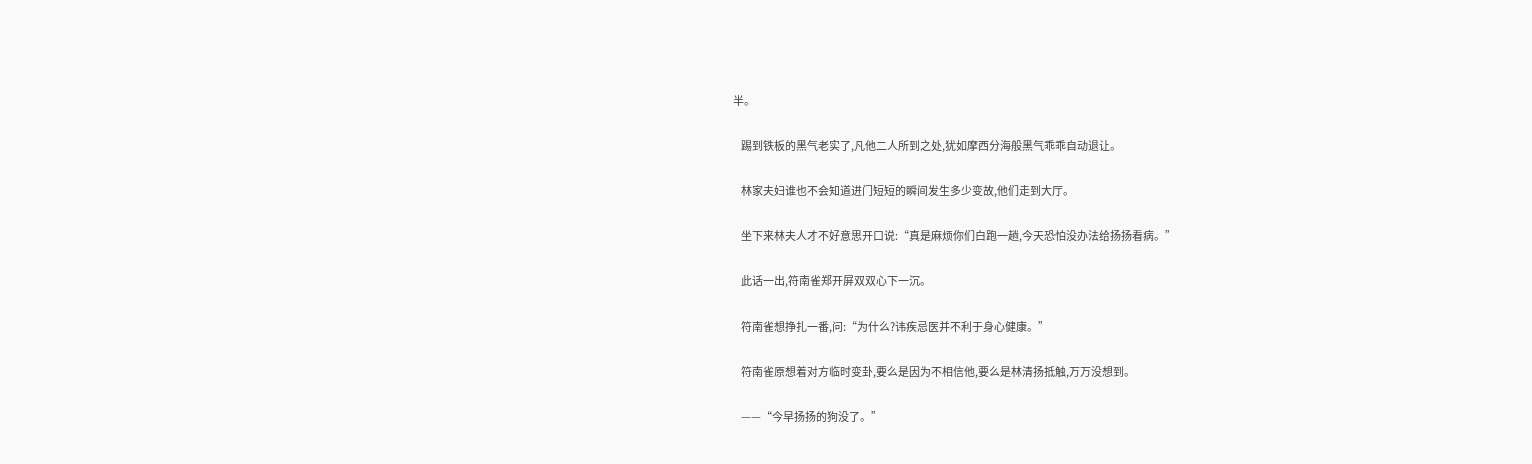半。

    踢到铁板的黑气老实了,凡他二人所到之处,犹如摩西分海般黑气乖乖自动退让。

    林家夫妇谁也不会知道进门短短的瞬间发生多少变故,他们走到大厅。

    坐下来林夫人才不好意思开口说:“真是麻烦你们白跑一趟,今天恐怕没办法给扬扬看病。”

    此话一出,符南雀郑开屏双双心下一沉。

    符南雀想挣扎一番,问:“为什么?讳疾忌医并不利于身心健康。”

    符南雀原想着对方临时变卦,要么是因为不相信他,要么是林清扬抵触,万万没想到。

    ——“今早扬扬的狗没了。”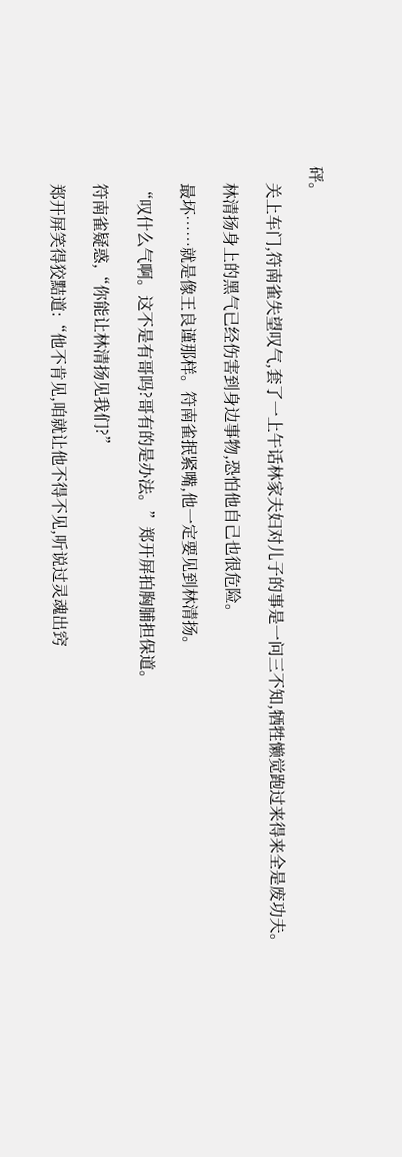砰。

    关上车门,符南雀失望叹气,套了一上午话林家夫妇对儿子的事是一问三不知,牺牲懒觉跑过来得来全是废功夫。

    林清扬身上的黑气已经伤害到身边事物,恐怕他自己也很危险。

    最坏……就是像王良谨那样。符南雀抿紧嘴,他一定要见到林清扬。

    “叹什么气啊。这不是有哥吗?哥有的是办法。”郑开屏拍胸脯担保道。

    符南雀疑惑,“你能让林清扬见我们?”

    郑开屏笑得狡黠道:“他不肯见,咱就让他不得不见,听说过灵魂出窍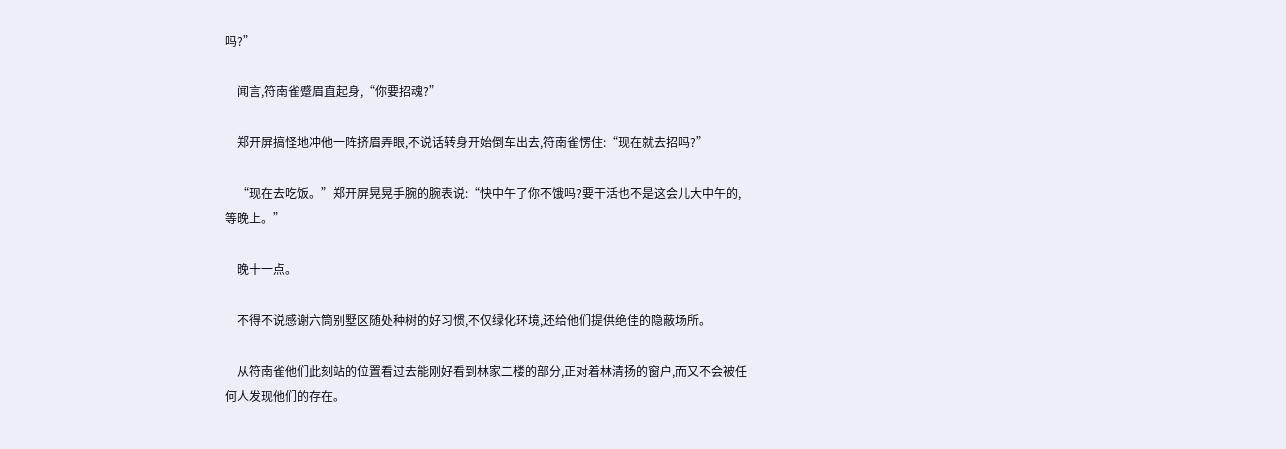吗?”

    闻言,符南雀蹙眉直起身,“你要招魂?”

    郑开屏搞怪地冲他一阵挤眉弄眼,不说话转身开始倒车出去,符南雀愣住:“现在就去招吗?”

    “现在去吃饭。”郑开屏晃晃手腕的腕表说:“快中午了你不饿吗?要干活也不是这会儿大中午的,等晚上。”

    晚十一点。

    不得不说感谢六筒别墅区随处种树的好习惯,不仅绿化环境,还给他们提供绝佳的隐蔽场所。

    从符南雀他们此刻站的位置看过去能刚好看到林家二楼的部分,正对着林清扬的窗户,而又不会被任何人发现他们的存在。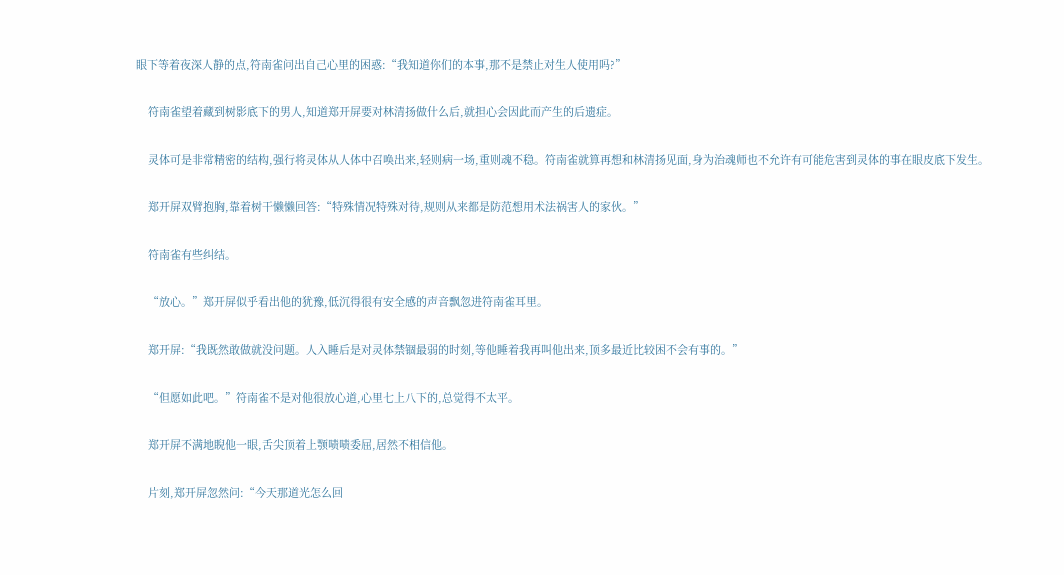眼下等着夜深人静的点,符南雀问出自己心里的困惑:“我知道你们的本事,那不是禁止对生人使用吗?”

    符南雀望着藏到树影底下的男人,知道郑开屏要对林清扬做什么后,就担心会因此而产生的后遗症。

    灵体可是非常精密的结构,强行将灵体从人体中召唤出来,轻则病一场,重则魂不稳。符南雀就算再想和林清扬见面,身为治魂师也不允许有可能危害到灵体的事在眼皮底下发生。

    郑开屏双臂抱胸,靠着树干懒懒回答:“特殊情况特殊对待,规则从来都是防范想用术法祸害人的家伙。”

    符南雀有些纠结。

    “放心。”郑开屏似乎看出他的犹豫,低沉得很有安全感的声音飘忽进符南雀耳里。

    郑开屏:“我既然敢做就没问题。人入睡后是对灵体禁锢最弱的时刻,等他睡着我再叫他出来,顶多最近比较困不会有事的。”

    “但愿如此吧。”符南雀不是对他很放心道,心里七上八下的,总觉得不太平。

    郑开屏不满地睨他一眼,舌尖顶着上颚啧啧委屈,居然不相信他。

    片刻,郑开屏忽然问:“今天那道光怎么回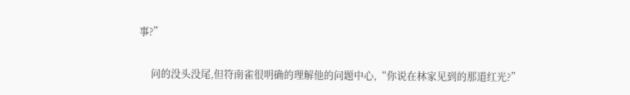事?”

    问的没头没尾,但符南雀很明确的理解他的问题中心,“你说在林家见到的那道红光?”